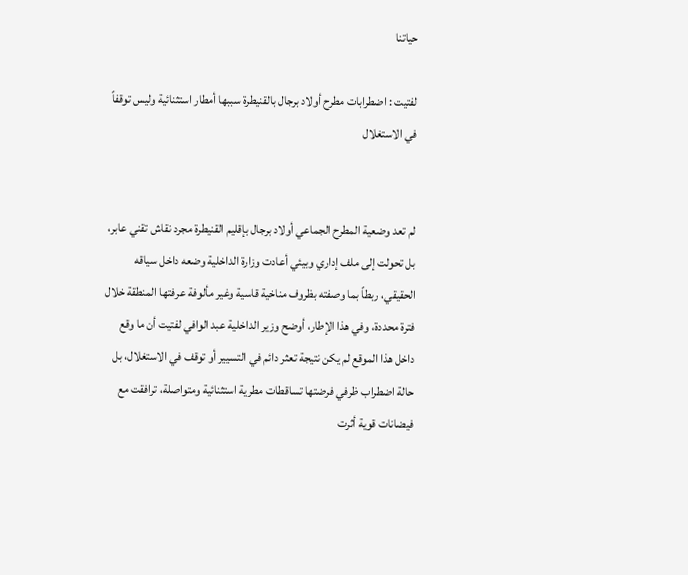حياتنا

لفتيت : اضطرابات مطرح أولاد برجال بالقنيطرة سببها أمطار استثنائية وليس توقفاً في الاستغلال


لم تعد وضعية المطرح الجماعي أولاد برجال بإقليم القنيطرة مجرد نقاش تقني عابر، بل تحولت إلى ملف إداري وبيئي أعادت وزارة الداخلية وضعه داخل سياقه الحقيقي، ربطاً بما وصفته بظروف مناخية قاسية وغير مألوفة عرفتها المنطقة خلال فترة محددة، وفي هذا الإطار، أوضح وزير الداخلية عبد الوافي لفتيت أن ما وقع داخل هذا الموقع لم يكن نتيجة تعثر دائم في التسيير أو توقف في الاستغلال، بل حالة اضطراب ظرفي فرضتها تساقطات مطرية استثنائية ومتواصلة، ترافقت مع فيضانات قوية أثرت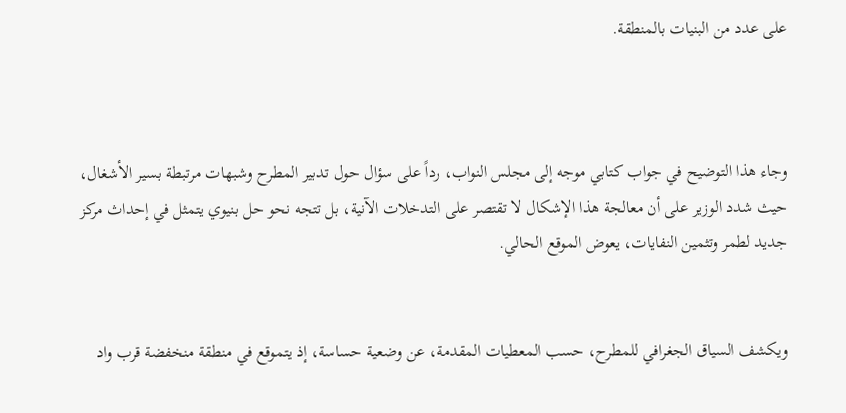على عدد من البنيات بالمنطقة.



وجاء هذا التوضيح في جواب كتابي موجه إلى مجلس النواب، رداً على سؤال حول تدبير المطرح وشبهات مرتبطة بسير الأشغال، حيث شدد الوزير على أن معالجة هذا الإشكال لا تقتصر على التدخلات الآنية، بل تتجه نحو حل بنيوي يتمثل في إحداث مركز جديد لطمر وتثمين النفايات، يعوض الموقع الحالي.


ويكشف السياق الجغرافي للمطرح، حسب المعطيات المقدمة، عن وضعية حساسة، إذ يتموقع في منطقة منخفضة قرب واد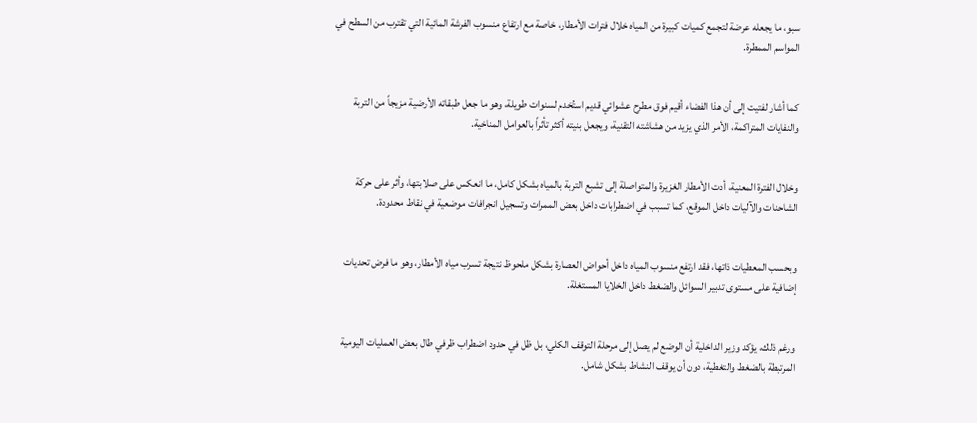سبو، ما يجعله عرضة لتجمع كميات كبيرة من المياه خلال فترات الأمطار، خاصة مع ارتفاع منسوب الفرشة المائية التي تقترب من السطح في المواسم الممطرة.


كما أشار لفتيت إلى أن هذا الفضاء أقيم فوق مطرح عشوائي قديم استُخدم لسنوات طويلة، وهو ما جعل طبقاته الأرضية مزيجاً من التربة والنفايات المتراكمة، الأمر الذي يزيد من هشاشته التقنية، ويجعل بنيته أكثر تأثراً بالعوامل المناخية.


وخلال الفترة المعنية، أدت الأمطار الغزيرة والمتواصلة إلى تشبع التربة بالمياه بشكل كامل، ما انعكس على صلابتها، وأثر على حركة الشاحنات والآليات داخل الموقع، كما تسبب في اضطرابات داخل بعض الممرات وتسجيل انجرافات موضعية في نقاط محدودة.


وبحسب المعطيات ذاتها، فقد ارتفع منسوب المياه داخل أحواض العصارة بشكل ملحوظ نتيجة تسرب مياه الأمطار، وهو ما فرض تحديات إضافية على مستوى تدبير السوائل والضغط داخل الخلايا المستغلة.


ورغم ذلك، يؤكد وزير الداخلية أن الوضع لم يصل إلى مرحلة التوقف الكلي، بل ظل في حدود اضطراب ظرفي طال بعض العمليات اليومية المرتبطة بالضغط والتغطية، دون أن يوقف النشاط بشكل شامل.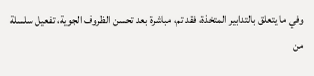وفي ما يتعلق بالتدابير المتخذة، فقد تم، مباشرة بعد تحسن الظروف الجوية، تفعيل سلسلة من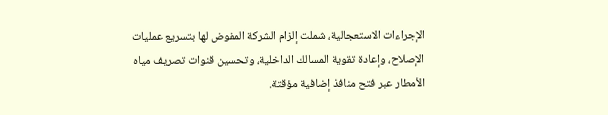الإجراءات الاستعجالية، شملت إلزام الشركة المفوض لها بتسريع عمليات الإصلاح، وإعادة تقوية المسالك الداخلية، وتحسين قنوات تصريف مياه الأمطار عبر فتح منافذ إضافية مؤقتة.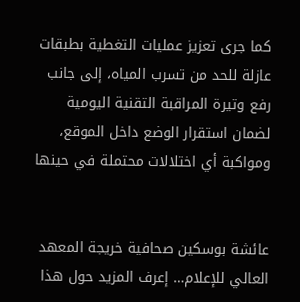كما جرى تعزيز عمليات التغطية بطبقات عازلة للحد من تسرب المياه، إلى جانب رفع وتيرة المراقبة التقنية اليومية لضمان استقرار الوضع داخل الموقع، ومواكبة أي اختلالات محتملة في حينها


عائشة بوسكين صحافية خريجة المعهد العالي للإعلام… إعرف المزيد حول هذا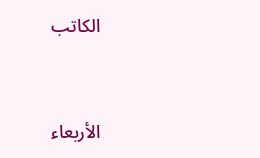الكاتب



الأربعاء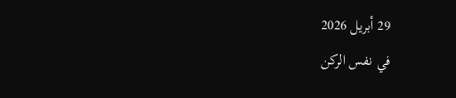29 أبريل 2026
في نفس الركن